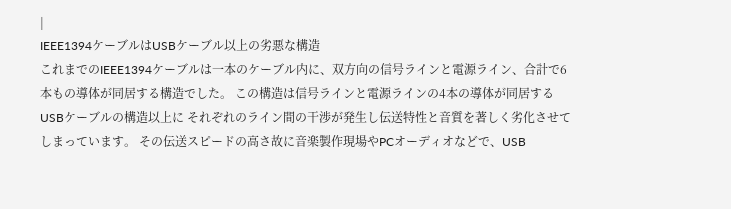|
IEEE1394ケーブルはUSBケーブル以上の劣悪な構造
これまでのIEEE1394ケーブルは一本のケーブル内に、双方向の信号ラインと電源ライン、合計で6本もの導体が同居する構造でした。 この構造は信号ラインと電源ラインの4本の導体が同居するUSBケーブルの構造以上に それぞれのライン間の干渉が発生し伝送特性と音質を著しく劣化させてしまっています。 その伝送スピードの高さ故に音楽製作現場やPCオーディオなどで、USB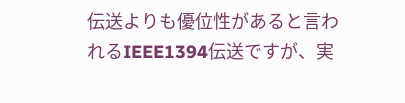伝送よりも優位性があると言われるIEEE1394伝送ですが、実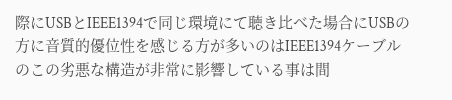際にUSBとIEEE1394で同じ環境にて聴き比べた場合にUSBの方に音質的優位性を感じる方が多いのはIEEE1394ケーブルのこの劣悪な構造が非常に影響している事は間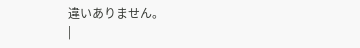違いありません。
|